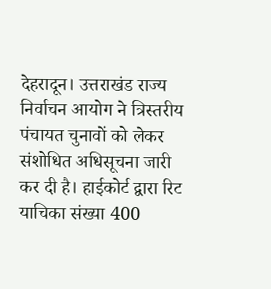देहरादून। उत्तराखंड राज्य निर्वाचन आयोग ने त्रिस्तरीय पंचायत चुनावों को लेकर संशोधित अधिसूचना जारी कर दी है। हाईकोर्ट द्वारा रिट याचिका संख्या 400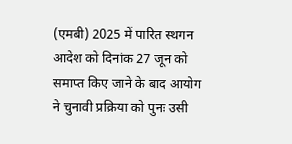(एमबी) 2025 में पारित स्थगन आदेश को दिनांक 27 जून को समाप्त किए जाने के बाद आयोग ने चुनावी प्रक्रिया को पुनः उसी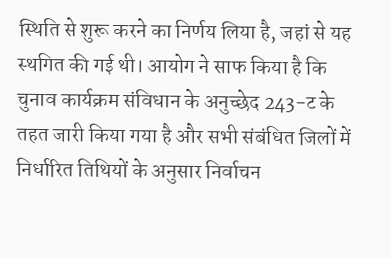स्थिति से शुरू करने का निर्णय लिया है, जहां से यह स्थगित की गई थी। आयोग ने साफ किया है कि चुनाव कार्यक्रम संविधान के अनुच्छेद 243-ट के तहत जारी किया गया है और सभी संबंधित जिलों में निर्धारित तिथियों के अनुसार निर्वाचन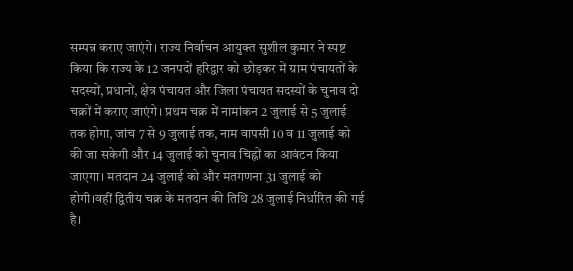सम्पन्न कराए जाएंगे। राज्य निर्वाचन आयुक्त सुशील कुमार ने स्पष्ट किया कि राज्य के 12 जनपदों हरिद्वार को छोड़कर में ग्राम पंचायतों के सदस्यों, प्रधानों, क्षेत्र पंचायत और जिला पंचायत सदस्यों के चुनाव दो चक्रों में कराए जाएंगे। प्रथम चक्र में नामांकन 2 जुलाई से 5 जुलाई तक होगा, जांच 7 से 9 जुलाई तक, नाम वापसी 10 व 11 जुलाई को की जा सकेगी और 14 जुलाई को चुनाव चिह्नों का आवंटन किया जाएगा। मतदान 24 जुलाई को और मतगणना 31 जुलाई को होगी।वहीं द्वितीय चक्र के मतदान की तिथि 28 जुलाई निर्धारित की गई है।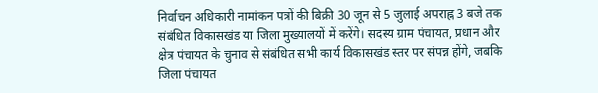निर्वाचन अधिकारी नामांकन पत्रों की बिक्री 30 जून से 5 जुलाई अपराह्न 3 बजे तक संबंधित विकासखंड या जिला मुख्यालयों में करेंगे। सदस्य ग्राम पंचायत, प्रधान और क्षेत्र पंचायत के चुनाव से संबंधित सभी कार्य विकासखंड स्तर पर संपन्न होंगे, जबकि जिला पंचायत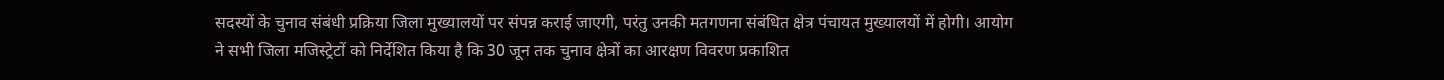सदस्यों के चुनाव संबंधी प्रक्रिया जिला मुख्यालयों पर संपन्न कराई जाएगी, परंतु उनकी मतगणना संबंधित क्षेत्र पंचायत मुख्यालयों में होगी। आयोग ने सभी जिला मजिस्ट्रेटों को निर्देशित किया है कि 30 जून तक चुनाव क्षेत्रों का आरक्षण विवरण प्रकाशित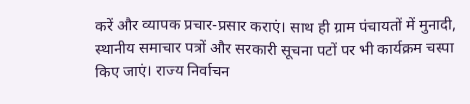करें और व्यापक प्रचार-प्रसार कराएं। साथ ही ग्राम पंचायतों में मुनादी, स्थानीय समाचार पत्रों और सरकारी सूचना पटों पर भी कार्यक्रम चस्पा किए जाएं। राज्य निर्वाचन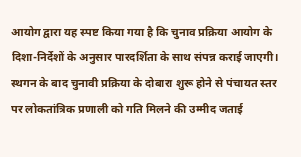आयोग द्वारा यह स्पष्ट किया गया है कि चुनाव प्रक्रिया आयोग के दिशा-निर्देशों के अनुसार पारदर्शिता के साथ संपन्न कराई जाएगी। स्थगन के बाद चुनावी प्रक्रिया के दोबारा शुरू होने से पंचायत स्तर पर लोकतांत्रिक प्रणाली को गति मिलने की उम्मीद जताई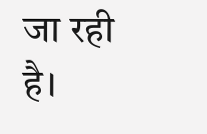जा रही है।